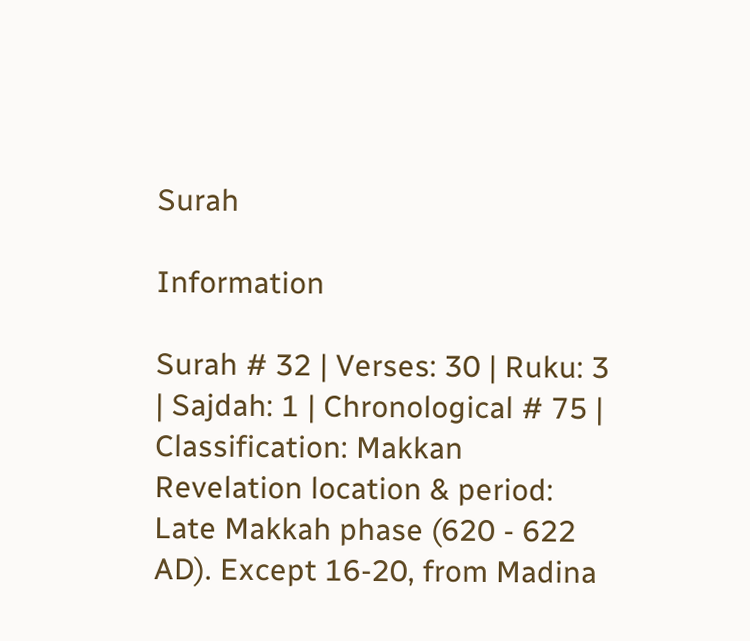Surah

Information

Surah # 32 | Verses: 30 | Ruku: 3 | Sajdah: 1 | Chronological # 75 | Classification: Makkan
Revelation location & period: Late Makkah phase (620 - 622 AD). Except 16-20, from Madina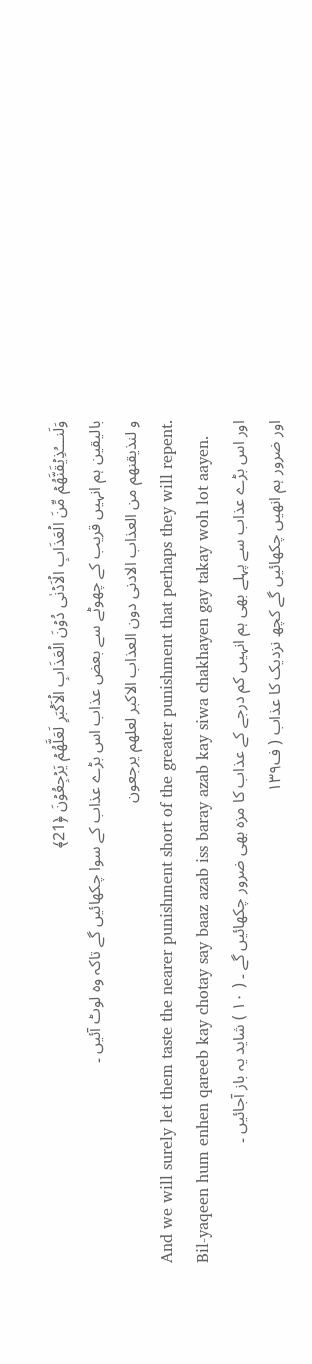وَلَنـــُذِيۡقَنَّهُمۡ مِّنَ الۡعَذَابِ الۡاَدۡنٰى دُوۡنَ الۡعَذَابِ الۡاَكۡبَرِ لَعَلَّهُمۡ يَرۡجِعُوۡنَ ﴿21﴾
بالیقین ہم انہیں قریب کے چھوٹے سے بعض عذاب اس بڑے عذاب کے سوا چکھائیں گے تاکہ وہ لوٹ آئیں ۔
و لنذيقنهم من العذاب الادنى دون العذاب الاكبر لعلهم يرجعون
And we will surely let them taste the nearer punishment short of the greater punishment that perhaps they will repent.
Bil-yaqeen hum enhen qareeb kay chotay say baaz azab iss baray azab kay siwa chakhayen gay takay woh lot aayen.
اور اس بڑے عذاب سے پہلے بھی ہم انہیں کم درجے کے عذاب کا مزہ بھی ضرور چکھائیں گے ۔ ( ١٠ ) شاید یہ باز آجائیں ۔
اور ضرور ہم انھیں چکھائیں گے کچھ نزدیک کا عذاب ( ف۱۳۹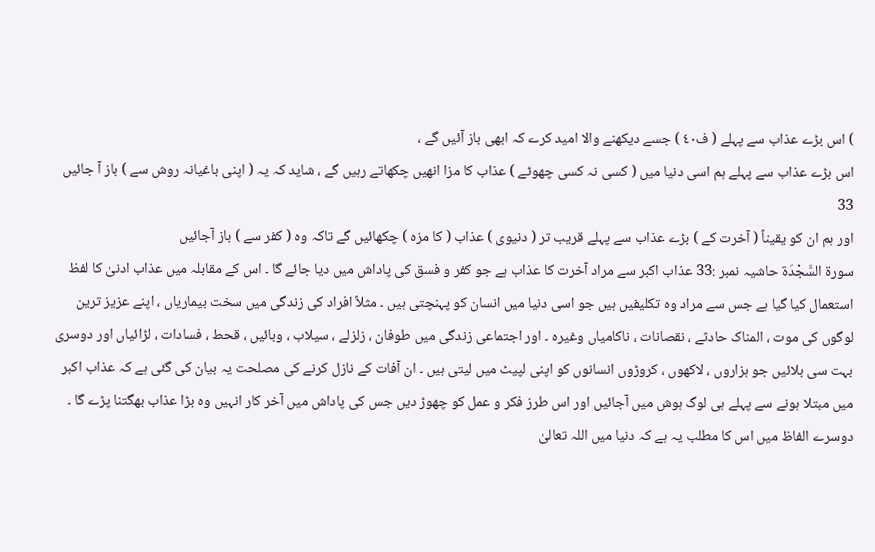) اس بڑے عذاب سے پہلے ( ف٤۰ ) جسے دیکھنے والا امید کرے کہ ابھی باز آئیں گے ،
اس بڑے عذاب سے پہلے ہم اسی دنیا میں ( کسی نہ کسی چھوٹے ) عذاب کا مزا انھیں چکھاتے رہیں گے ، شاید کہ یہ ( اپنی باغیانہ روش سے ) باز آ جائیں 33
اور ہم ان کو یقیناً ( آخرت کے ) بڑے عذاب سے پہلے قریب تر ( دنیوی ) عذاب ( کا مزہ ) چکھائیں گے تاکہ وہ ( کفر سے ) باز آجائیں
سورة السَّجْدَة حاشیہ نمبر :33 عذاب اکبر سے مراد آخرت کا عذاب ہے جو کفر و فسق کی پاداش میں دیا جائے گا ۔ اس کے مقابلہ میں عذاب ادنیٰ کا لفظ استعمال کیا گیا ہے جس سے مراد وہ تکلیفیں ہیں جو اسی دنیا میں انسان کو پہنچتی ہیں ۔ مثلاً افراد کی زندگی میں سخت بیماریاں ، اپنے عزیز ترین لوگوں کی موت ، المناک حادثے ، نقصانات ، ناکامیاں وغیرہ ۔ اور اجتماعی زندگی میں طوفان ، زلزلے ، سیلاب ، وبائیں ، قحط ، فسادات ، لڑائیاں اور دوسری بہت سی بلائیں جو ہزاروں ، لاکھوں ، کروڑوں انسانوں کو اپنی لپیٹ میں لیتی ہیں ۔ ان آفات کے نازل کرنے کی مصلحت یہ بیان کی گئی ہے کہ عذاب اکبر میں مبتلا ہونے سے پہلے ہی لوگ ہوش میں آجائیں اور اس طرز فکر و عمل کو چھوڑ دیں جس کی پاداش میں آخر کار انہیں وہ بڑا عذاب بھگتنا پڑے گا ۔ دوسرے الفاظ میں اس کا مطلب یہ ہے کہ دنیا میں اللہ تعالیٰ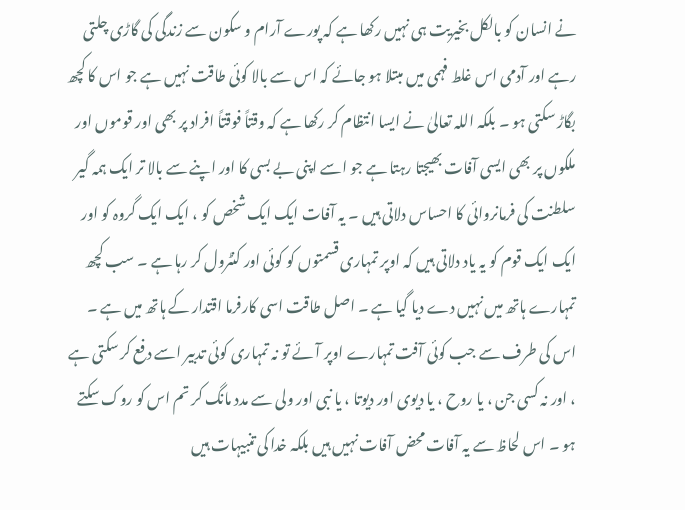نے انسان کو بالکل بخیریت ہی نہیں رکھا ہے کہ پورے آرام و سکون سے زندگی کی گاڑی چلتی رہے اور آدمی اس غلط فہمی میں مبتلا ہو جائے کہ اس سے بالا کوئی طاقت نہیں ہے جو اس کا کچھ بگاڑ سکتی ہو ۔ بلکہ اللہ تعالیٰ نے ایسا انتظام کر رکھا ہے کہ وقتاً فوقتاً افراد پر بھی اور قوموں اور ملکوں پر بھی ایسی آفات بھیجتا رہتا ہے جو اسے اپنی بے بسی کا اور اپنے سے بالا تر ایک ہمہ گیر سلطنت کی فرمانروائی کا احساس دلاتی ہیں ۔ یہ آفات ایک ایک شخص کو ، ایک ایک گروہ کو اور ایک ایک قوم کو یہ یاد دلاتی ہیں کہ اوپر تمہاری قسمتوں کو کوئی اور کنٹرول کر رہا ہے ۔ سب کچھ تمہارے ہاتھ میں نہیں دے دیا گیا ہے ۔ اصل طاقت اسی کارفرما اقتدار کے ہاتھ میں ہے ۔ اس کی طرف سے جب کوئی آفت تمہارے اوپر آئے تو نہ تمہاری کوئی تدبیر اسے دفع کر سکتی ہے ، اور نہ کسی جن ، یا روح ، یا دیوی اور دیوتا ، یا نبی اور ولی سے مدد مانگ کر تم اس کو روک سکتے ہو ۔ اس لحاظ سے یہ آفات محض آفات نہیں ہیں بلکہ خدا کی تنبیہات ہیں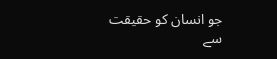جو انسان کو حقیقت سے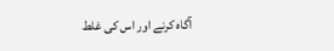آگاہ کرنے اور اس کی غلط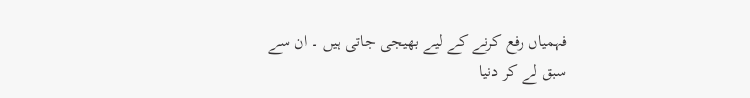فہمیاں رفع کرنے کے لیے بھیجی جاتی ہیں ۔ ان سے سبق لے کر دنیا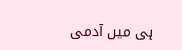ہی میں آدمی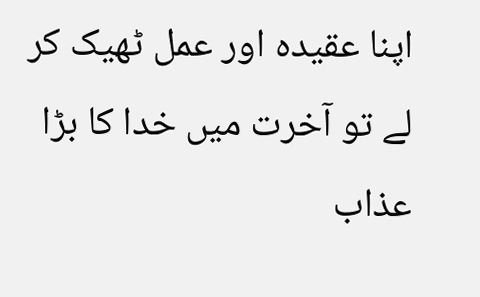اپنا عقیدہ اور عمل ٹھیک کر لے تو آخرت میں خدا کا بڑا عذاب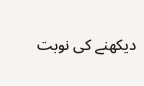دیکھنے کی نوبت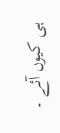ہی کیوں آئے ۔